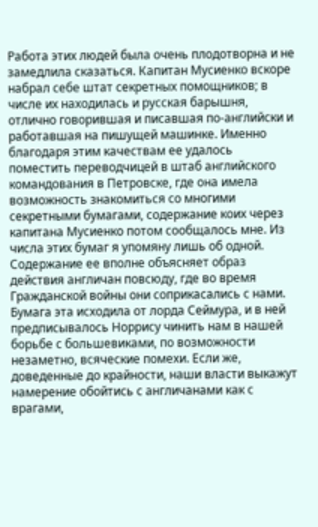Работа этих людей была очень плодотворна и не замедлила сказаться. Капитан Мусиенко вскоре набрал себе штат секретных помощников; в числе их находилась и русская барышня, отлично говорившая и писавшая по-английски и работавшая на пишущей машинке. Именно благодаря этим качествам ее удалось поместить переводчицей в штаб английского командования в Петровске, где она имела возможность знакомиться со многими секретными бумагами, содержание коих через капитана Мусиенко потом сообщалось мне. Из числа этих бумаг я упомяну лишь об одной. Содержание ее вполне объясняет образ действия англичан повсюду, где во время Гражданской войны они соприкасались с нами. Бумага эта исходила от лорда Сеймура, и в ней предписывалось Норрису чинить нам в нашей борьбе с большевиками, по возможности незаметно, всяческие помехи. Если же, доведенные до крайности, наши власти выкажут намерение обойтись с англичанами как с врагами,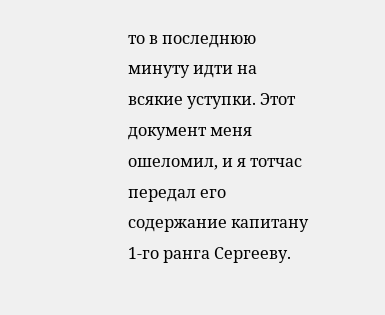то в последнюю минуту идти на всякие уступки. Этот документ меня ошеломил, и я тотчас передал его содержание капитану 1-го ранга Сергееву.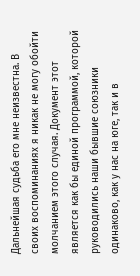Дальнейшая судьба его мне неизвестна. В своих воспоминаниях я никак не могу обойти молчанием этого случая. Документ этот является как бы единой программой, которой руководились наши бывшие союзники одинаково, как у нас на юге, так и в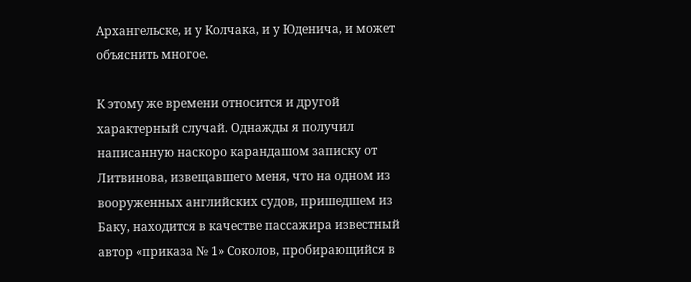Архангельске, и у Колчака, и у Юденича, и может объяснить многое.

К этому же времени относится и другой характерный случай. Однажды я получил написанную наскоро карандашом записку от Литвинова, извещавшего меня, что на одном из вооруженных английских судов, пришедшем из Баку, находится в качестве пассажира известный автор «приказа № 1» Соколов, пробирающийся в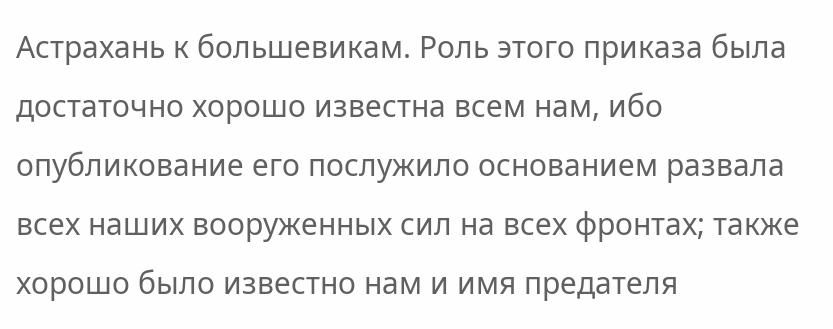Астрахань к большевикам. Роль этого приказа была достаточно хорошо известна всем нам, ибо опубликование его послужило основанием развала всех наших вооруженных сил на всех фронтах; также хорошо было известно нам и имя предателя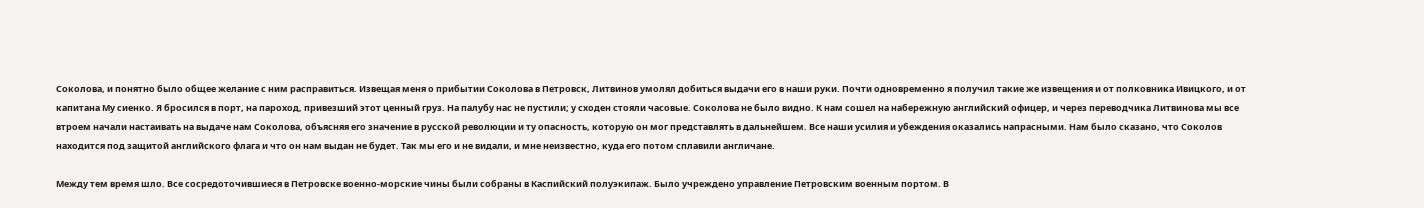Соколова, и понятно было общее желание с ним расправиться. Извещая меня о прибытии Соколова в Петровск, Литвинов умолял добиться выдачи его в наши руки. Почти одновременно я получил такие же извещения и от полковника Ивицкого, и от капитана Му сиенко. Я бросился в порт, на пароход, привезший этот ценный груз. На палубу нас не пустили; у сходен стояли часовые. Соколова не было видно. К нам сошел на набережную английский офицер, и через переводчика Литвинова мы все втроем начали настаивать на выдаче нам Соколова, объясняя его значение в русской революции и ту опасность, которую он мог представлять в дальнейшем. Все наши усилия и убеждения оказались напрасными. Нам было сказано, что Соколов находится под защитой английского флага и что он нам выдан не будет. Так мы его и не видали, и мне неизвестно, куда его потом сплавили англичане.

Между тем время шло. Все сосредоточившиеся в Петровске военно-морские чины были собраны в Каспийский полуэкипаж. Было учреждено управление Петровским военным портом. В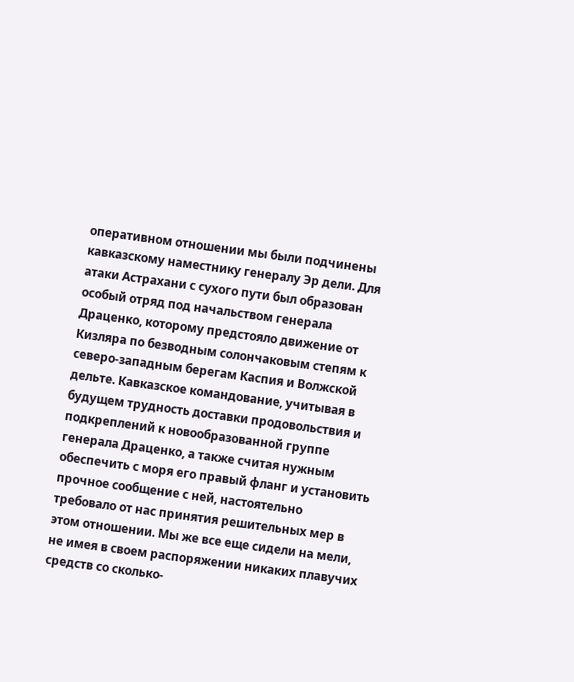оперативном отношении мы были подчинены кавказскому наместнику генералу Эр дели. Для атаки Астрахани с сухого пути был образован особый отряд под начальством генерала Драценко, которому предстояло движение от Кизляра по безводным солончаковым степям к северо-западным берегам Каспия и Волжской дельте. Кавказское командование, учитывая в будущем трудность доставки продовольствия и подкреплений к новообразованной группе генерала Драценко, а также считая нужным обеспечить с моря его правый фланг и установить прочное сообщение с ней, настоятельно требовало от нас принятия решительных мер в этом отношении. Мы же все еще сидели на мели, не имея в своем распоряжении никаких плавучих средств со сколько-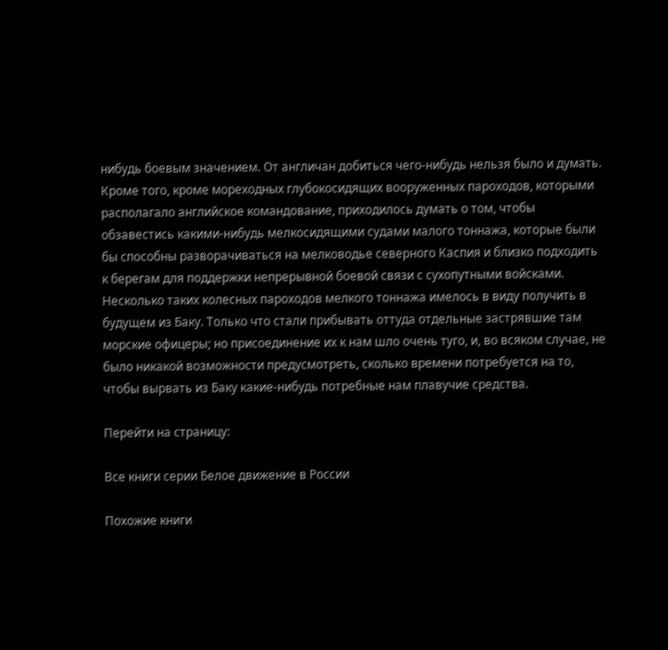нибудь боевым значением. От англичан добиться чего-нибудь нельзя было и думать. Кроме того, кроме мореходных глубокосидящих вооруженных пароходов, которыми располагало английское командование, приходилось думать о том, чтобы обзавестись какими-нибудь мелкосидящими судами малого тоннажа, которые были бы способны разворачиваться на мелководье северного Каспия и близко подходить к берегам для поддержки непрерывной боевой связи с сухопутными войсками. Несколько таких колесных пароходов мелкого тоннажа имелось в виду получить в будущем из Баку. Только что стали прибывать оттуда отдельные застрявшие там морские офицеры; но присоединение их к нам шло очень туго, и, во всяком случае, не было никакой возможности предусмотреть, сколько времени потребуется на то, чтобы вырвать из Баку какие-нибудь потребные нам плавучие средства.

Перейти на страницу:

Все книги серии Белое движение в России

Похожие книги